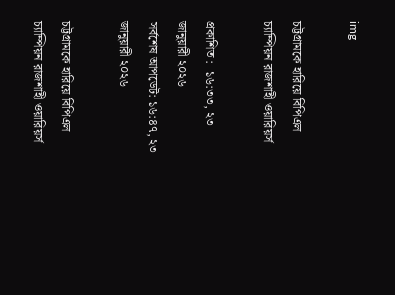img

চট্টগ্রামকে হারিয়ে বিপিএল চ্যাম্পিয়ন রাজশাহী ওয়ারিয়র্স

প্রকাশিত :  ১৬:৩৩, ২৩ জানুয়ারী ২০২৬
সর্বশেষ আপডেট: ১৬:৪৭, ২৩ জানুয়ারী ২০২৬

চট্টগ্রামকে হারিয়ে বিপিএল চ্যাম্পিয়ন রাজশাহী ওয়ারিয়র্স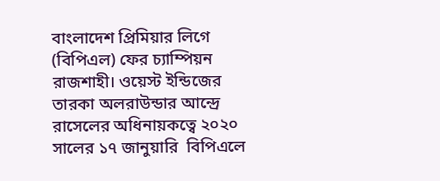বাংলাদেশ প্রিমিয়ার লিগে (বিপিএল) ফের চ্যাম্পিয়ন রাজশাহী। ওয়েস্ট ইন্ডিজের তারকা অলরাউন্ডার আন্দ্রে রাসেলের অধিনায়কত্বে ২০২০ সালের ১৭ জানুয়ারি  বিপিএলে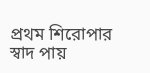প্রথম শিরোপার স্বাদ পায়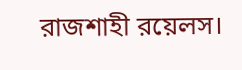রাজশাহী রয়েলস।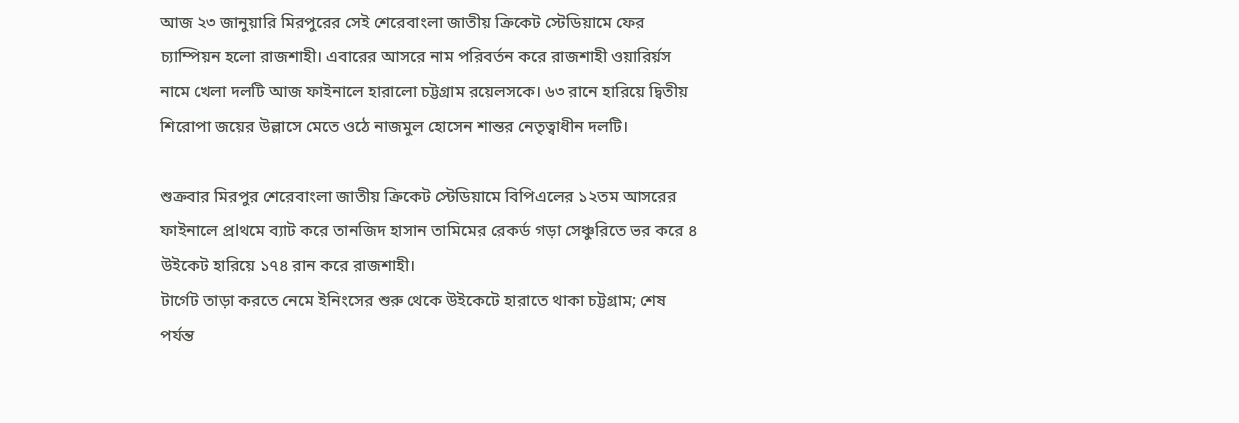আজ ২৩ জানুয়ারি মিরপুরের সেই শেরেবাংলা জাতীয় ক্রিকেট স্টেডিয়ামে ফের চ্যাম্পিয়ন হলো রাজশাহী। এবারের আসরে নাম পরিবর্তন করে রাজশাহী ওয়ারির্য়স নামে খেলা দলটি আজ ফাইনালে হারালো চট্টগ্রাম রয়েলসকে। ৬৩ রানে হারিয়ে দ্বিতীয় শিরোপা জয়ের উল্লাসে মেতে ওঠে নাজমুল হোসেন শান্তর নেতৃত্বাধীন দলটি।

শুক্রবার মিরপুর শেরেবাংলা জাতীয় ক্রিকেট স্টেডিয়ামে বিপিএলের ১২তম আসরের ফাইনালে প্রlথমে ব্যাট করে তানজিদ হাসান তামিমের রেকর্ড গড়া সেঞ্চুরিতে ভর করে ৪ উইকেট হারিয়ে ১৭৪ রান করে রাজশাহী।
টার্গেট তাড়া করতে নেমে ইনিংসের শুরু থেকে উইকেটে হারাতে থাকা চট্টগ্রাম; শেষ পর্যন্ত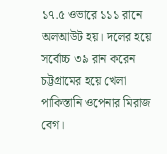১৭.৫ ওভারে ১১১ রানে অলআউট হয়। দলের হয়ে সর্বোচ্চ ৩৯ রান করেন চট্টগ্রামের হয়ে খেলা পাকিস্তানি ওপেনার মিরাজ বেগ।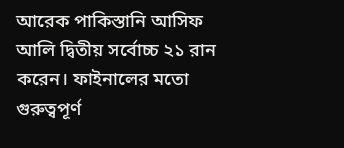আরেক পাকিস্তানি আসিফ আলি দ্বিতীয় সর্বোচ্চ ২১ রান করেন। ফাইনালের মতো গুরুত্বপূর্ণ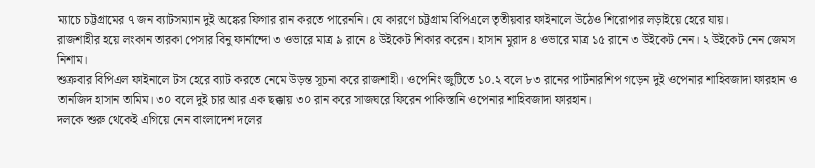ম্যাচে চট্টগ্রামের ৭ জন ব্যাটসম্যান দুই অঙ্কের ফিগার রান করতে পারেননি। যে কারণে চট্টগ্রাম বিপিএলে তৃতীয়বার ফাইনালে উঠেও শিরোপার লড়াইয়ে হেরে যায়।
রাজশাহীর হয়ে লংকান তারকা পেসার বিনু ফার্নান্দো ৩ ওভারে মাত্র ৯ রানে ৪ উইকেট শিকার করেন। হাসান মুরাদ ৪ ওভারে মাত্র ১৫ রানে ৩ উইকেট নেন। ২ উইকেট নেন জেমস নিশাম।
শুক্রবার বিপিএল ফাইনালে টস হেরে ব্যাট করতে নেমে উড়ন্ত সূচনা করে রাজশাহী। ওপেনিং জুটিতে ১০.২ বলে ৮৩ রানের পার্টনারশিপ গড়েন দুই ওপেনার শাহিবজাদা ফারহান ও তানজিদ হাসান তামিম। ৩০ বলে দুই চার আর এক ছক্কায় ৩০ রান করে সাজঘরে ফিরেন পাকিস্তানি ওপেনার শাহিবজাদা ফারহান।
দলকে শুরু থেকেই এগিয়ে নেন বাংলাদেশ দলের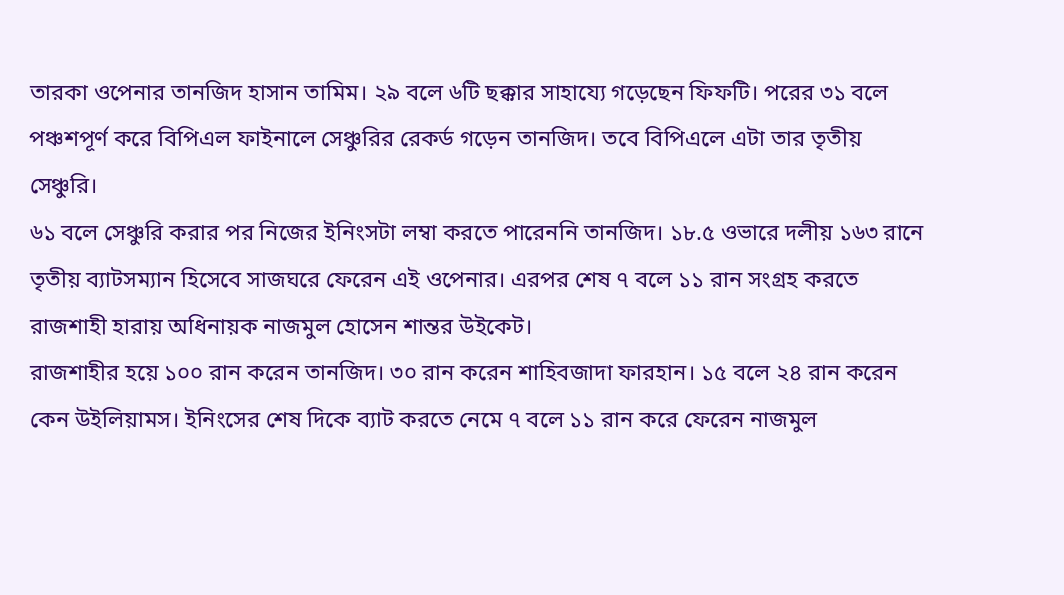তারকা ওপেনার তানজিদ হাসান তামিম। ২৯ বলে ৬টি ছক্কার সাহায্যে গড়েছেন ফিফটি। পরের ৩১ বলে পঞ্চশপূর্ণ করে বিপিএল ফাইনালে সেঞ্চুরির রেকর্ড গড়েন তানজিদ। তবে বিপিএলে এটা তার তৃতীয় সেঞ্চুরি।
৬১ বলে সেঞ্চুরি করার পর নিজের ইনিংসটা লম্বা করতে পারেননি তানজিদ। ১৮.৫ ওভারে দলীয় ১৬৩ রানে তৃতীয় ব্যাটসম্যান হিসেবে সাজঘরে ফেরেন এই ওপেনার। এরপর শেষ ৭ বলে ১১ রান সংগ্রহ করতে রাজশাহী হারায় অধিনায়ক নাজমুল হোসেন শান্তর উইকেট।
রাজশাহীর হয়ে ১০০ রান করেন তানজিদ। ৩০ রান করেন শাহিবজাদা ফারহান। ১৫ বলে ২৪ রান করেন কেন উইলিয়ামস। ইনিংসের শেষ দিকে ব্যাট করতে নেমে ৭ বলে ১১ রান করে ফেরেন নাজমুল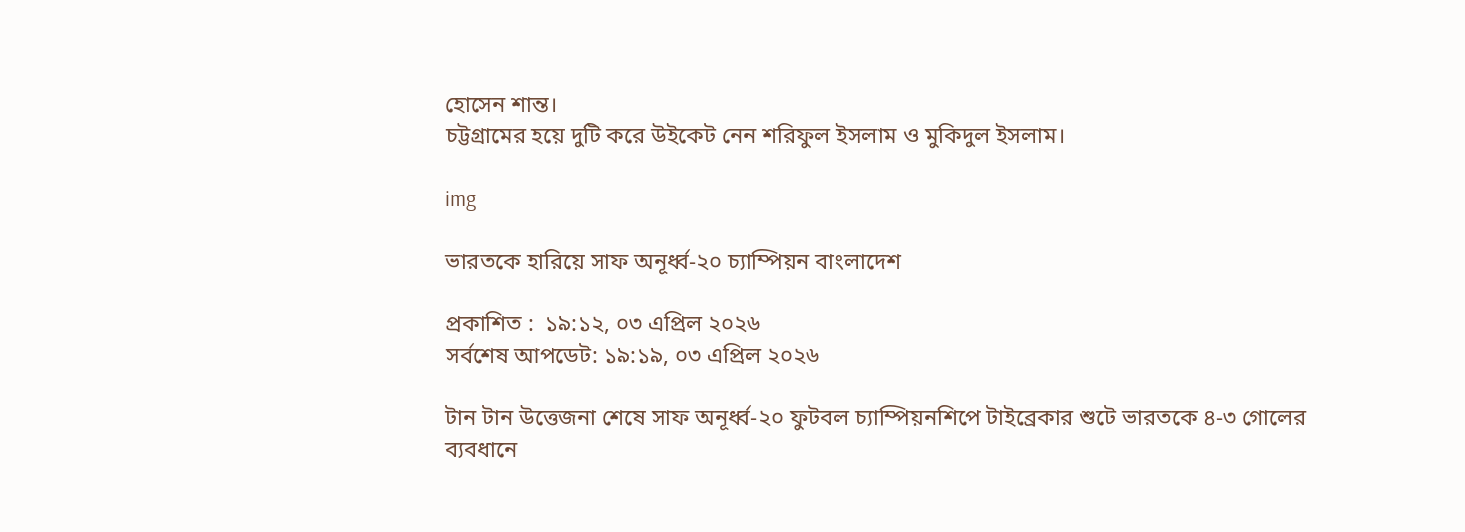হোসেন শান্ত।
চট্টগ্রামের হয়ে দুটি করে উইকেট নেন শরিফুল ইসলাম ও মুকিদুল ইসলাম।

img

ভারতকে হারিয়ে সাফ অনূর্ধ্ব-২০ চ্যাম্পিয়ন বাংলাদেশ

প্রকাশিত :  ১৯:১২, ০৩ এপ্রিল ২০২৬
সর্বশেষ আপডেট: ১৯:১৯, ০৩ এপ্রিল ২০২৬

টান টান উত্তেজনা শেষে সাফ অনূর্ধ্ব-২০ ফুটবল চ্যাম্পিয়নশিপে টাইব্রেকার শুটে ভারতকে ৪-৩ গোলের ব্যবধানে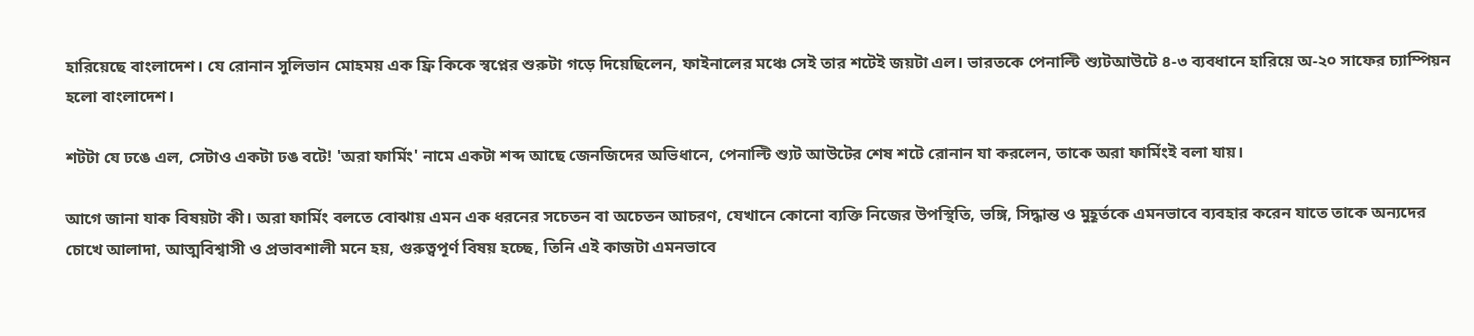হারিয়েছে বাংলাদেশ। যে রোনান সুলিভান মোহময় এক ফ্রি কিকে স্বপ্নের শুরুটা গড়ে দিয়েছিলেন, ফাইনালের মঞ্চে সেই তার শটেই জয়টা এল। ভারতকে পেনাল্টি শ্যুটআউটে ৪-৩ ব্যবধানে হারিয়ে অ-২০ সাফের চ্যাম্পিয়ন হলো বাংলাদেশ।

শটটা যে ঢঙে এল, সেটাও একটা ঢঙ বটে! 'অরা ফার্মিং' নামে একটা শব্দ আছে জেনজিদের অভিধানে, পেনাল্টি শ্যুট আউটের শেষ শটে রোনান যা করলেন, তাকে অরা ফার্মিংই বলা যায়।

আগে জানা যাক বিষয়টা কী। অরা ফার্মিং বলতে বোঝায় এমন এক ধরনের সচেতন বা অচেতন আচরণ, যেখানে কোনো ব্যক্তি নিজের উপস্থিতি, ভঙ্গি, সিদ্ধান্ত ও মুহূর্তকে এমনভাবে ব্যবহার করেন যাতে তাকে অন্যদের চোখে আলাদা, আত্মবিশ্বাসী ও প্রভাবশালী মনে হয়, গুরুত্বপূর্ণ বিষয় হচ্ছে, তিনি এই কাজটা এমনভাবে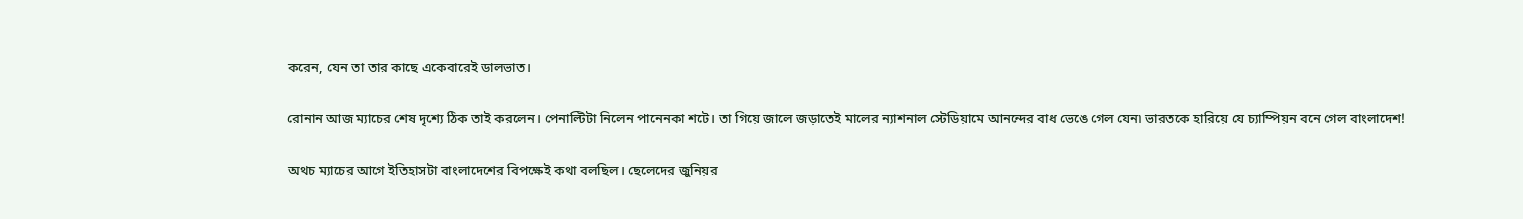করেন, যেন তা তার কাছে একেবারেই ডালভাত।

রোনান আজ ম্যাচের শেষ দৃশ্যে ঠিক তাই করলেন। পেনাল্টিটা নিলেন পানেনকা শটে। তা গিয়ে জালে জড়াতেই মালের ন্যাশনাল স্টেডিয়ামে আনন্দের বাধ ভেঙে গেল যেন৷ ভারতকে হারিয়ে যে চ্যাম্পিয়ন বনে গেল বাংলাদেশ!

অথচ ম্যাচের আগে ইতিহাসটা বাংলাদেশের বিপক্ষেই কথা বলছিল। ছেলেদের জুনিয়র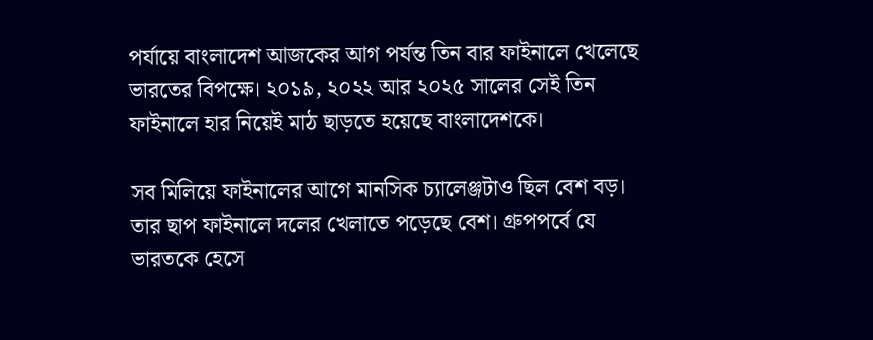পর্যায়ে বাংলাদেশ আজকের আগ পর্যন্ত তিন বার ফাইনালে খেলেছে ভারতের বিপক্ষে। ২০১৯, ২০২২ আর ২০২৫ সালের সেই তিন ফাইনালে হার নিয়েই মাঠ ছাড়তে হয়েছে বাংলাদেশকে।

সব মিলিয়ে ফাইনালের আগে মানসিক চ্যালেঞ্জটাও ছিল বেশ বড়। তার ছাপ ফাইনালে দলের খেলাতে পড়েছে বেশ। গ্রুপপর্বে যে ভারতকে হেসে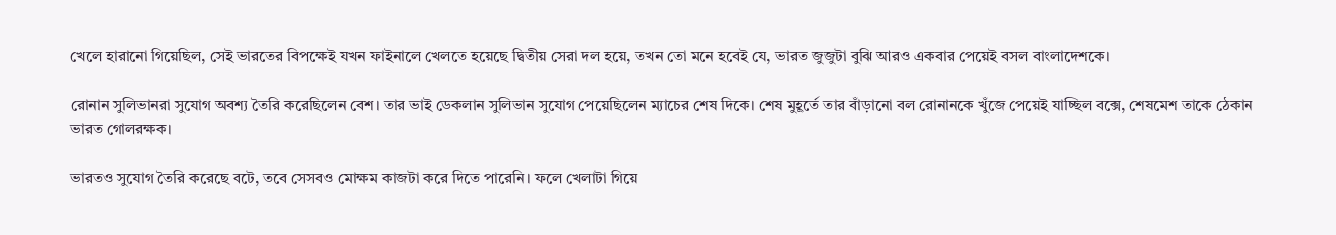খেলে হারানো গিয়েছিল, সেই ভারতের বিপক্ষেই যখন ফাইনালে খেলতে হয়েছে দ্বিতীয় সেরা দল হয়ে, তখন তো মনে হবেই যে, ভারত জুজুটা বুঝি আরও একবার পেয়েই বসল বাংলাদেশকে।

রোনান সুলিভানরা সুযোগ অবশ্য তৈরি করেছিলেন বেশ। তার ভাই ডেকলান সুলিভান সুযোগ পেয়েছিলেন ম্যাচের শেষ দিকে। শেষ মুহূর্তে তার বাঁড়ানো বল রোনানকে খুঁজে পেয়েই যাচ্ছিল বক্সে, শেষমেশ তাকে ঠেকান ভারত গোলরক্ষক।

ভারতও সুযোগ তৈরি করেছে বটে, তবে সেসবও মোক্ষম কাজটা করে দিতে পারেনি। ফলে খেলাটা গিয়ে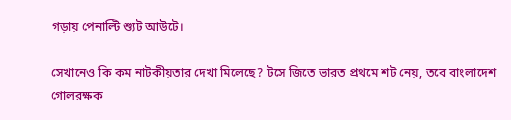গড়ায় পেনাল্টি শ্যুট আউটে।

সেখানেও কি কম নাটকীয়তার দেখা মিলেছে? টসে জিতে ভারত প্রথমে শট নেয়, তবে বাংলাদেশ গোলরক্ষক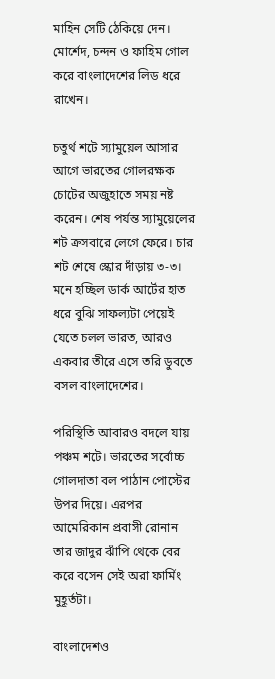মাহিন সেটি ঠেকিয়ে দেন। মোর্শেদ, চন্দন ও ফাহিম গোল করে বাংলাদেশের লিড ধরে রাখেন।

চতুর্থ শটে স্যামুয়েল আসার আগে ভারতের গোলরক্ষক চোটের অজুহাতে সময় নষ্ট করেন। শেষ পর্যন্ত স্যামুয়েলের শট ক্রসবারে লেগে ফেরে। চার শট শেষে স্কোর দাঁড়ায় ৩-৩। মনে হচ্ছিল ডার্ক আর্টের হাত ধরে বুঝি সাফল্যটা পেয়েই যেতে চলল ভারত, আরও একবার তীরে এসে তরি ডুবতে বসল বাংলাদেশের।

পরিস্থিতি আবারও বদলে যায় পঞ্চম শটে। ভারতের সর্বোচ্চ গোলদাতা বল পাঠান পোস্টের উপর দিয়ে। এরপর আমেরিকান প্রবাসী রোনান তার জাদুর ঝাঁপি থেকে বের করে বসেন সেই অরা ফার্মিং মুহূর্তটা।

বাংলাদেশও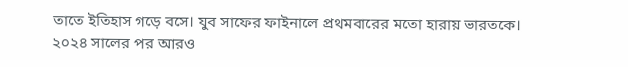তাতে ইতিহাস গড়ে বসে। যুব সাফের ফাইনালে প্রথমবারের মতো হারায় ভারতকে। ২০২৪ সালের পর আরও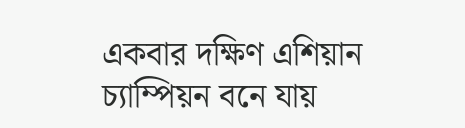একবার দক্ষিণ এশিয়ান চ্যাম্পিয়ন বনে যায়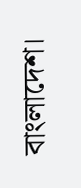বাংলাদেশ।